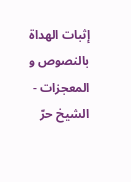إثبات الهداة بالنصوص و المعجزات - الشيخ حرّ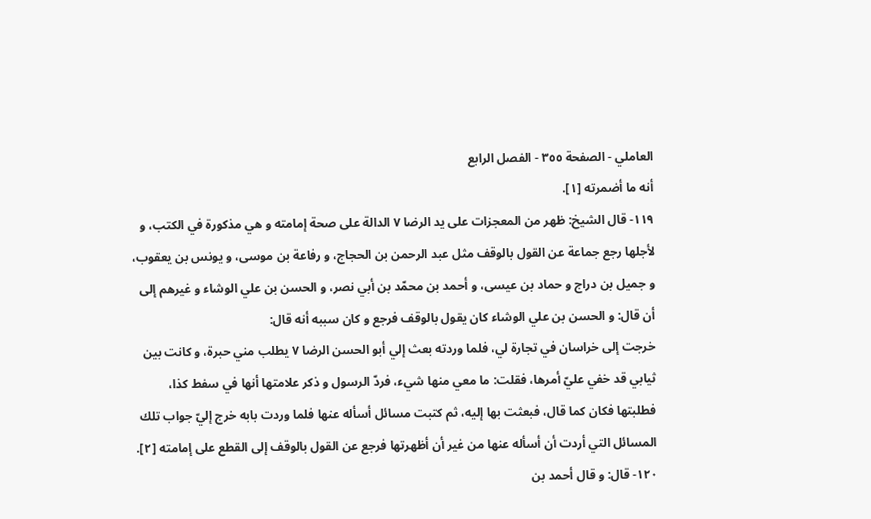العاملي - الصفحة ٣٥٥ - الفصل الرابع
أنه ما أضمرته [١].
١١٩- قال الشيخ: ظهر من المعجزات على يد الرضا ٧ الدالة على صحة إمامته و هي مذكورة في الكتب، و لأجلها رجع جماعة عن القول بالوقف مثل عبد الرحمن بن الحجاج، و رفاعة بن موسى، و يونس بن يعقوب، و جميل بن دراج و حماد بن عيسى، و أحمد بن محمّد بن أبي نصر، و الحسن بن علي الوشاء و غيرهم إلى أن قال: و الحسن بن علي الوشاء كان يقول بالوقف فرجع و كان سببه أنه قال:
خرجت إلى خراسان في تجارة لي، فلما وردته بعث إلي أبو الحسن الرضا ٧ يطلب مني حبرة، و كانت بين ثيابي قد خفي عليّ أمرها، فقلت: ما معي منها شيء، فردّ الرسول و ذكر علامتها أنها في سفط كذا، فطلبتها فكان كما قال، فبعثت بها إليه، ثم كتبت مسائل أسأله عنها فلما وردت بابه خرج إليّ جواب تلك المسائل التي أردت أن أسأله عنها من غير أن أظهرتها فرجع عن القول بالوقف إلى القطع على إمامته [٢].
١٢٠- قال: و قال أحمد بن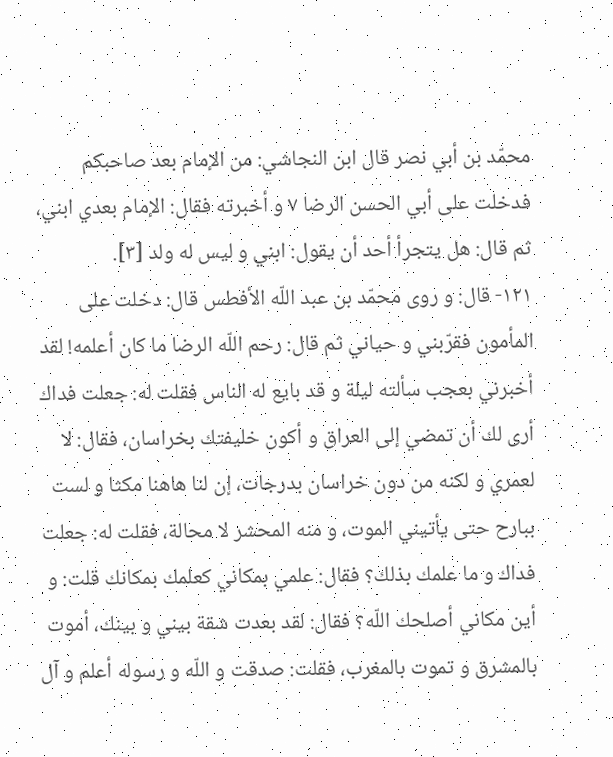محمّد بن أبي نصر قال ابن النجاشي: من الإمام بعد صاحبكم فدخلت على أبي الحسن الرضا ٧ و أخبرته فقال: الإمام بعدي ابني، ثم قال: هل يتجرأ أحد أن يقول: ابني و ليس له ولد [٣].
١٢١- قال: و روى محمّد بن عبد اللّه الأفطس قال: دخلت على المأمون فقرّبني و حياني ثم قال: رحم اللّه الرضا ما كان أعلمه! لقد أخبرني بعجب سألته ليلة و قد بايع له الناس فقلت له: جعلت فداك أرى لك أن تمضي إلى العراق و أكون خليفتك بخراسان، فقال: لا لعمري و لكنه من دون خراسان بدرجات، إن لنا هاهنا مكثا و لست ببارح حتى يأتيني الموت، و منه المحشر لا محالة، فقلت له: جعلت فداك و ما علمك بذلك؟ فقال: علمي بمكاني كعلمك بمكانك قلت: و أين مكاني أصلحك اللّه؟ فقال: لقد بعدت شقة بيني و بينك، أموت بالمشرق و تموت بالمغرب، فقلت: صدقت و اللّه و رسوله أعلم و آل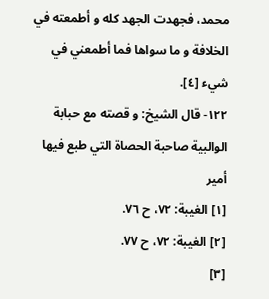محمد، فجهدت الجهد كله و أطمعته في الخلافة و ما سواها فما أطمعني في شيء [٤].
١٢٢- قال الشيخ: و قصته مع حبابة الوالبية صاحبة الحصاة التي طبع فيها أمير
[١] الغيبة: ٧٢، ح ٧٦.
[٢] الغيبة: ٧٢، ح ٧٧.
[٣]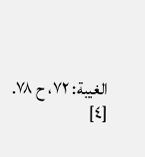الغيبة: ٧٢، ح ٧٨.
[٤]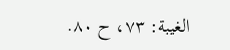الغيبة: ٧٣، ح ٨٠.